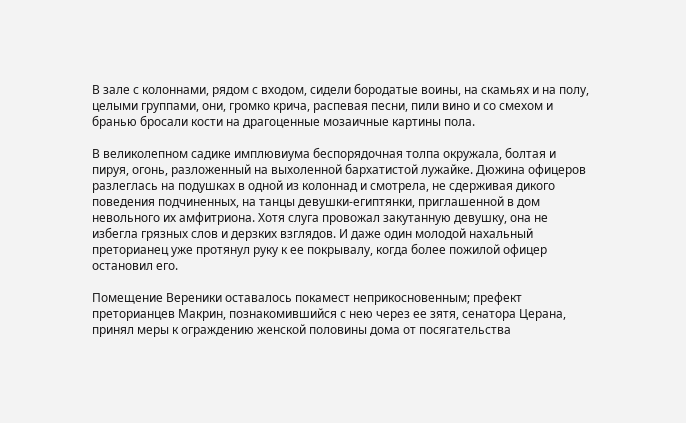В зале с колоннами, рядом с входом, сидели бородатые воины, на скамьях и на полу, целыми группами, они, громко крича, распевая песни, пили вино и со смехом и бранью бросали кости на драгоценные мозаичные картины пола.

В великолепном садике имплювиума беспорядочная толпа окружала, болтая и пируя, огонь, разложенный на выхоленной бархатистой лужайке. Дюжина офицеров разлеглась на подушках в одной из колоннад и смотрела, не сдерживая дикого поведения подчиненных, на танцы девушки-египтянки, приглашенной в дом невольного их амфитриона. Хотя слуга провожал закутанную девушку, она не избегла грязных слов и дерзких взглядов. И даже один молодой нахальный преторианец уже протянул руку к ее покрывалу, когда более пожилой офицер остановил его.

Помещение Вереники оставалось покамест неприкосновенным; префект преторианцев Макрин, познакомившийся с нею через ее зятя, сенатора Церана, принял меры к ограждению женской половины дома от посягательства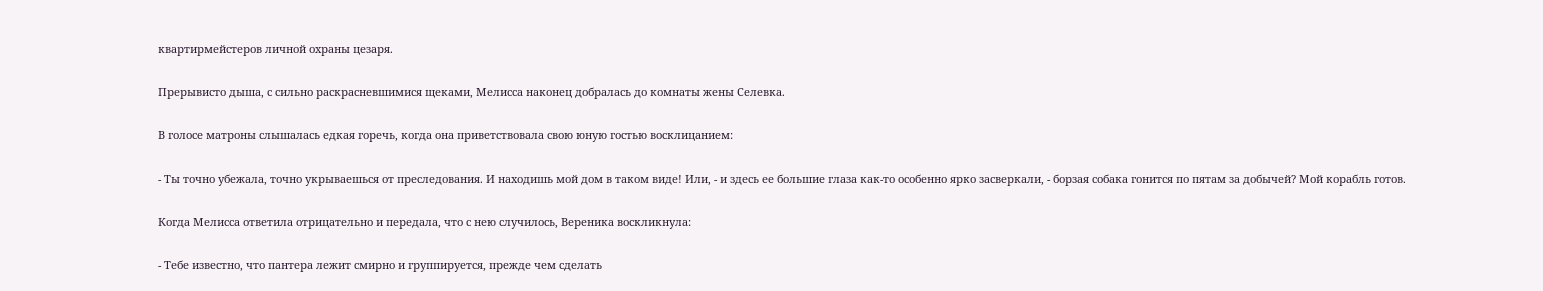квартирмейстеров личной охраны цезаря.

Прерывисто дыша, с сильно раскрасневшимися щеками, Мелисса наконец добралась до комнаты жены Селевка.

В голосе матроны слышалась едкая горечь, когда она приветствовала свою юную гостью восклицанием:

- Ты точно убежала, точно укрываешься от преследования. И находишь мой дом в таком виде! Или, - и здесь ее большие глаза как-то особенно ярко засверкали, - борзая собака гонится по пятам за добычей? Мой корабль готов.

Когда Мелисса ответила отрицательно и передала, что с нею случилось, Вереника воскликнула:

- Тебе известно, что пантера лежит смирно и группируется, прежде чем сделать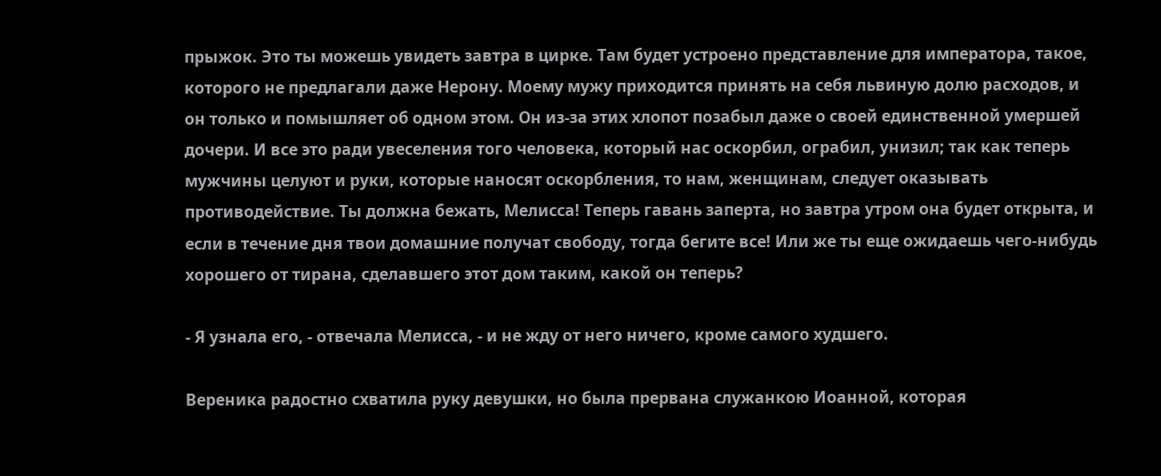прыжок. Это ты можешь увидеть завтра в цирке. Там будет устроено представление для императора, такое, которого не предлагали даже Нерону. Моему мужу приходится принять на себя львиную долю расходов, и он только и помышляет об одном этом. Он из-за этих хлопот позабыл даже о своей единственной умершей дочери. И все это ради увеселения того человека, который нас оскорбил, ограбил, унизил; так как теперь мужчины целуют и руки, которые наносят оскорбления, то нам, женщинам, следует оказывать противодействие. Ты должна бежать, Мелисса! Теперь гавань заперта, но завтра утром она будет открыта, и если в течение дня твои домашние получат свободу, тогда бегите все! Или же ты еще ожидаешь чего-нибудь хорошего от тирана, сделавшего этот дом таким, какой он теперь?

- Я узнала его, - отвечала Мелисса, - и не жду от него ничего, кроме самого худшего.

Вереника радостно схватила руку девушки, но была прервана служанкою Иоанной, которая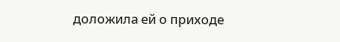доложила ей о приходе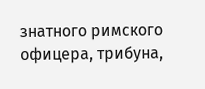знатного римского офицера, трибуна,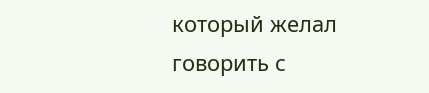который желал говорить с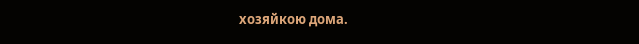хозяйкою дома.